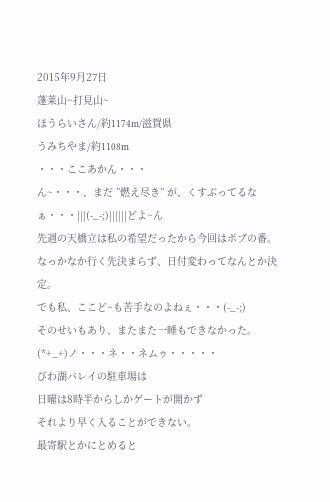2015年9月27日
蓬莱山~打見山~
ほうらいさん/約1174m/滋賀県
うみちやま/約1108m
・・・ここあかん・・・
ん~・・・、まだ ”燃え尽き” が、くすぶってるなぁ・・・|||(-_-;)||||||どよ~ん
先週の天橋立は私の希望だったから今回はボブの番。
なっかなか行く先決まらず、日付変わってなんとか決定。
でも私、ここど~も苦手なのよねぇ・・・(-_-;)
そのせいもあり、またまた一睡もできなかった。
(*+_+)ノ・・・ネ・・ネムゥ・・・・・
びわ湖バレイの駐車場は
日曜は8時半からしかゲートが開かず
それより早く入ることができない。
最寄駅とかにとめると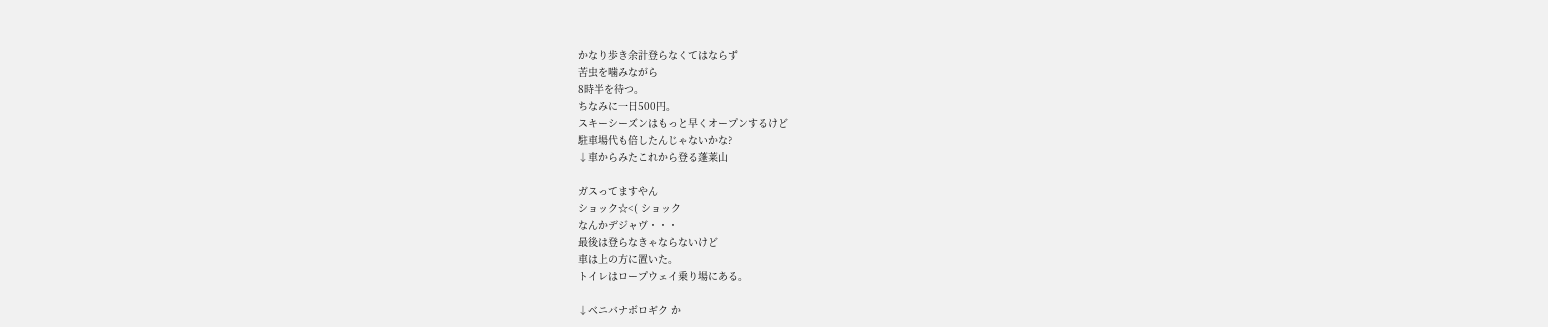かなり歩き余計登らなくてはならず
苦虫を噛みながら
8時半を待つ。
ちなみに一日500円。
スキーシーズンはもっと早くオープンするけど
駐車場代も倍したんじゃないかな?
↓車からみたこれから登る蓬莱山

ガスってますやん
ショック☆<( ショック
なんかデジャヴ・・・
最後は登らなきゃならないけど
車は上の方に置いた。
トイレはロープウェイ乗り場にある。

↓ベニバナボロギク か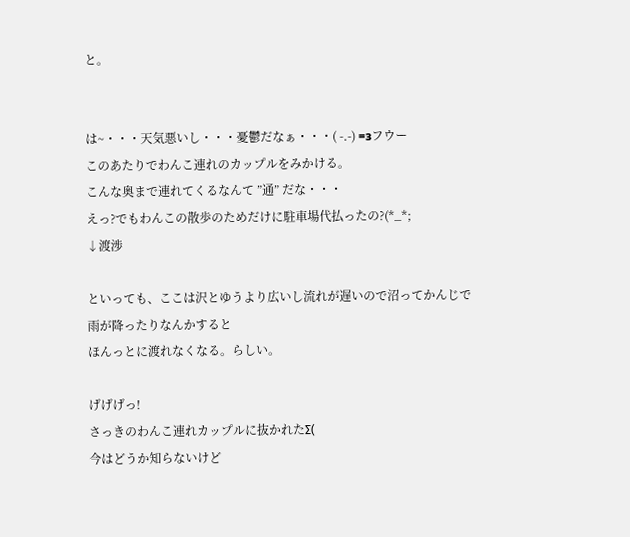と。


は~・・・天気悪いし・・・憂鬱だなぁ・・・( -.-) =зフウー
このあたりでわんこ連れのカップルをみかける。
こんな奥まで連れてくるなんて ”通” だな・・・
えっ?でもわんこの散歩のためだけに駐車場代払ったの?(*_*;
↓渡渉

といっても、ここは沢とゆうより広いし流れが遅いので沼ってかんじで
雨が降ったりなんかすると
ほんっとに渡れなくなる。らしい。

げげげっ!
さっきのわんこ連れカップルに抜かれたΣ(
今はどうか知らないけど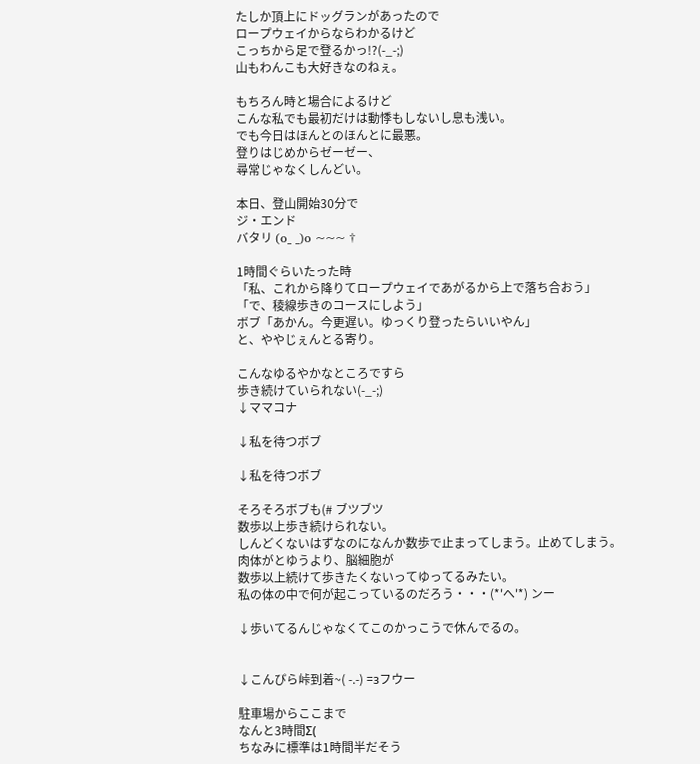たしか頂上にドッグランがあったので
ロープウェイからならわかるけど
こっちから足で登るかっ!?(-_-;)
山もわんこも大好きなのねぇ。

もちろん時と場合によるけど
こんな私でも最初だけは動悸もしないし息も浅い。
でも今日はほんとのほんとに最悪。
登りはじめからゼーゼー、
尋常じゃなくしんどい。

本日、登山開始30分で
ジ・エンド
バタリ (o_ _)o ~~~ †

1時間ぐらいたった時
「私、これから降りてロープウェイであがるから上で落ち合おう」
「で、稜線歩きのコースにしよう」
ボブ「あかん。今更遅い。ゆっくり登ったらいいやん」
と、ややじぇんとる寄り。

こんなゆるやかなところですら
歩き続けていられない(-_-;)
↓ママコナ

↓私を待つボブ

↓私を待つボブ

そろそろボブも(# ブツブツ
数歩以上歩き続けられない。
しんどくないはずなのになんか数歩で止まってしまう。止めてしまう。
肉体がとゆうより、脳細胞が
数歩以上続けて歩きたくないってゆってるみたい。
私の体の中で何が起こっているのだろう・・・(*'へ'*) ンー

↓歩いてるんじゃなくてこのかっこうで休んでるの。


↓こんぴら峠到着~( -.-) =зフウー

駐車場からここまで
なんと3時間Σ(
ちなみに標準は1時間半だそう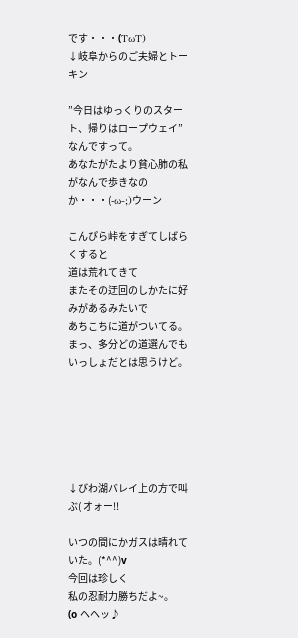です・・・(TωT)
↓岐阜からのご夫婦とトーキン

”今日はゆっくりのスタート、帰りはロープウェイ” なんですって。
あなたがたより貧心肺の私がなんで歩きなのか・・・(-ω-;)ウーン

こんぴら峠をすぎてしばらくすると
道は荒れてきて
またその迂回のしかたに好みがあるみたいで
あちこちに道がついてる。
まっ、多分どの道選んでもいっしょだとは思うけど。






↓びわ湖バレイ上の方で叫ぶ( オォー!!

いつの間にかガスは晴れていた。(*^^)v
今回は珍しく
私の忍耐力勝ちだよ~。
(o ヘヘッ♪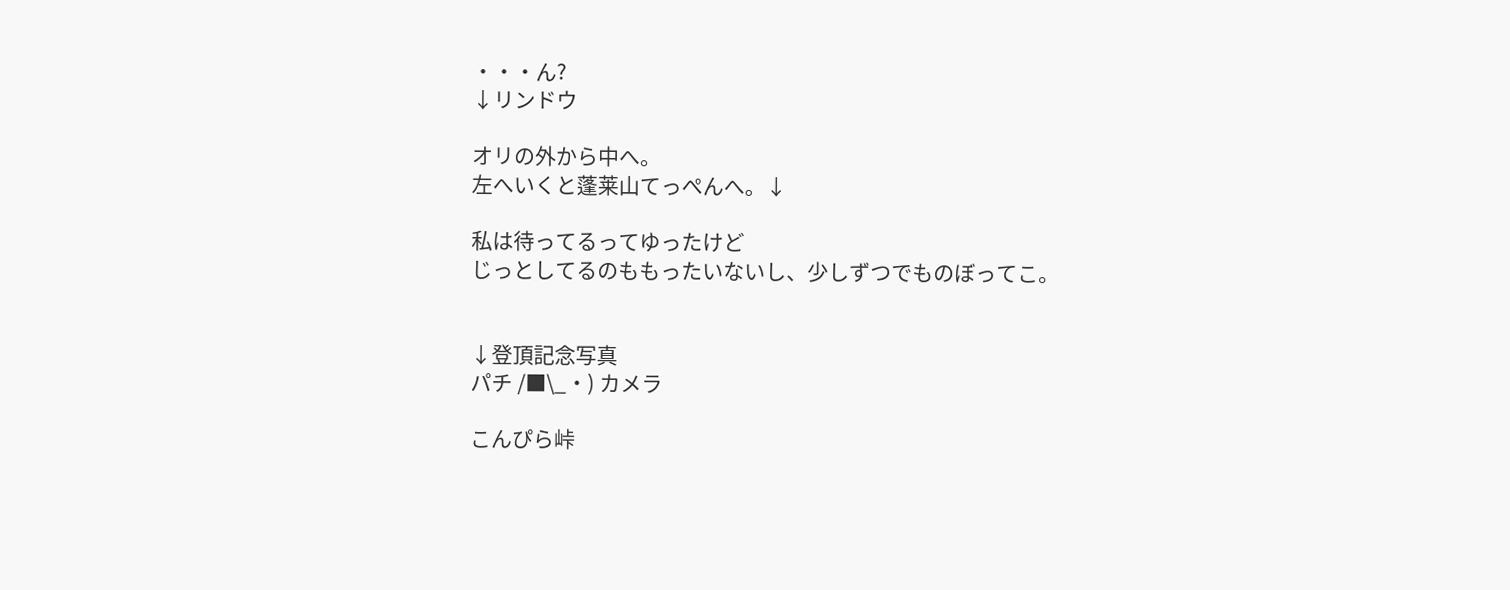・・・ん?
↓リンドウ

オリの外から中へ。
左へいくと蓬莱山てっぺんへ。↓

私は待ってるってゆったけど
じっとしてるのももったいないし、少しずつでものぼってこ。


↓登頂記念写真
パチ /■\_・) カメラ

こんぴら峠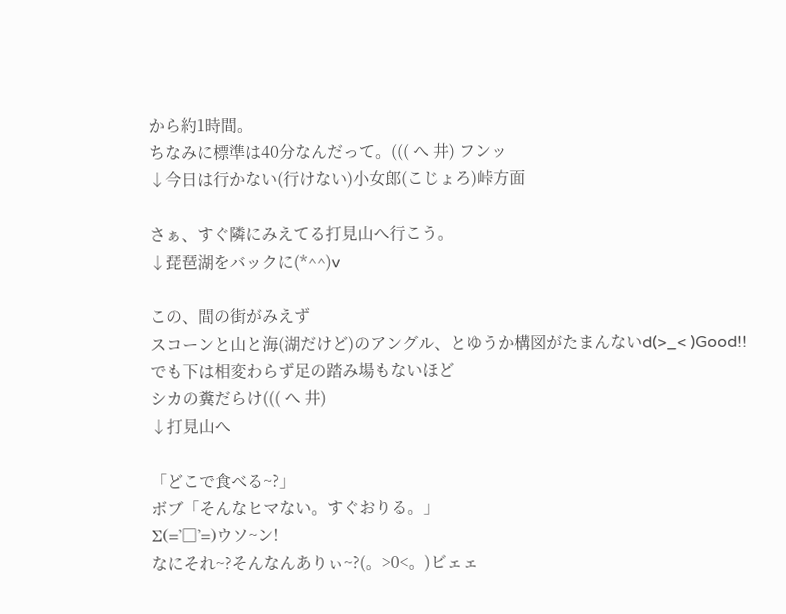から約1時間。
ちなみに標準は40分なんだって。((( へ 井) フンッ
↓今日は行かない(行けない)小女郎(こじょろ)峠方面

さぁ、すぐ隣にみえてる打見山へ行こう。
↓琵琶湖をバックに(*^^)v

この、間の街がみえず
スコーンと山と海(湖だけど)のアングル、とゆうか構図がたまんないd(>_< )Good!!
でも下は相変わらず足の踏み場もないほど
シカの糞だらけ((( へ 井)
↓打見山へ

「どこで食べる~?」
ボブ「そんなヒマない。すぐおりる。」
Σ(='□'=)ウソ~ン!
なにそれ~?そんなんありぃ~?(。>0<。)ビェェ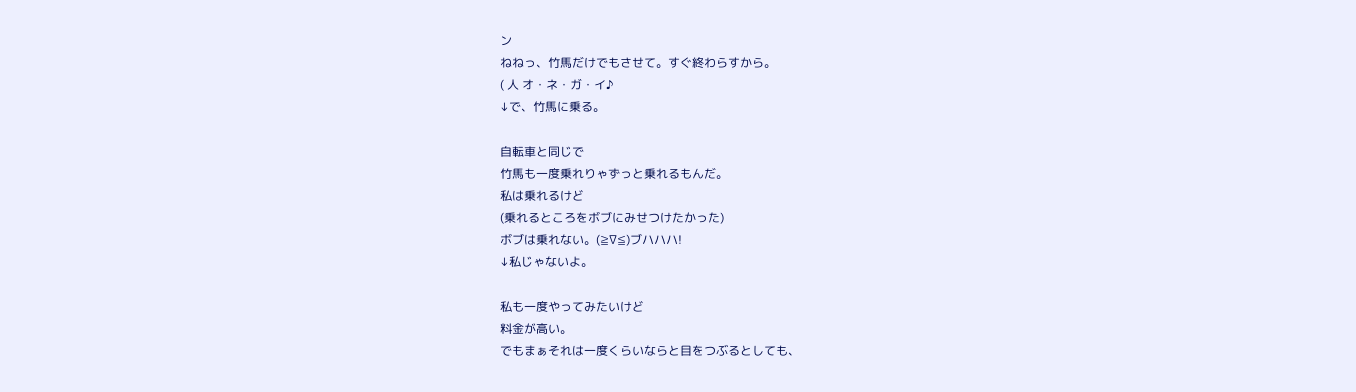ン
ねねっ、竹馬だけでもさせて。すぐ終わらすから。
( 人 オ・ネ・ガ・イ♪
↓で、竹馬に乗る。

自転車と同じで
竹馬も一度乗れりゃずっと乗れるもんだ。
私は乗れるけど
(乗れるところをボブにみせつけたかった)
ボブは乗れない。(≧∇≦)ブハハハ!
↓私じゃないよ。

私も一度やってみたいけど
料金が高い。
でもまぁそれは一度くらいならと目をつぶるとしても、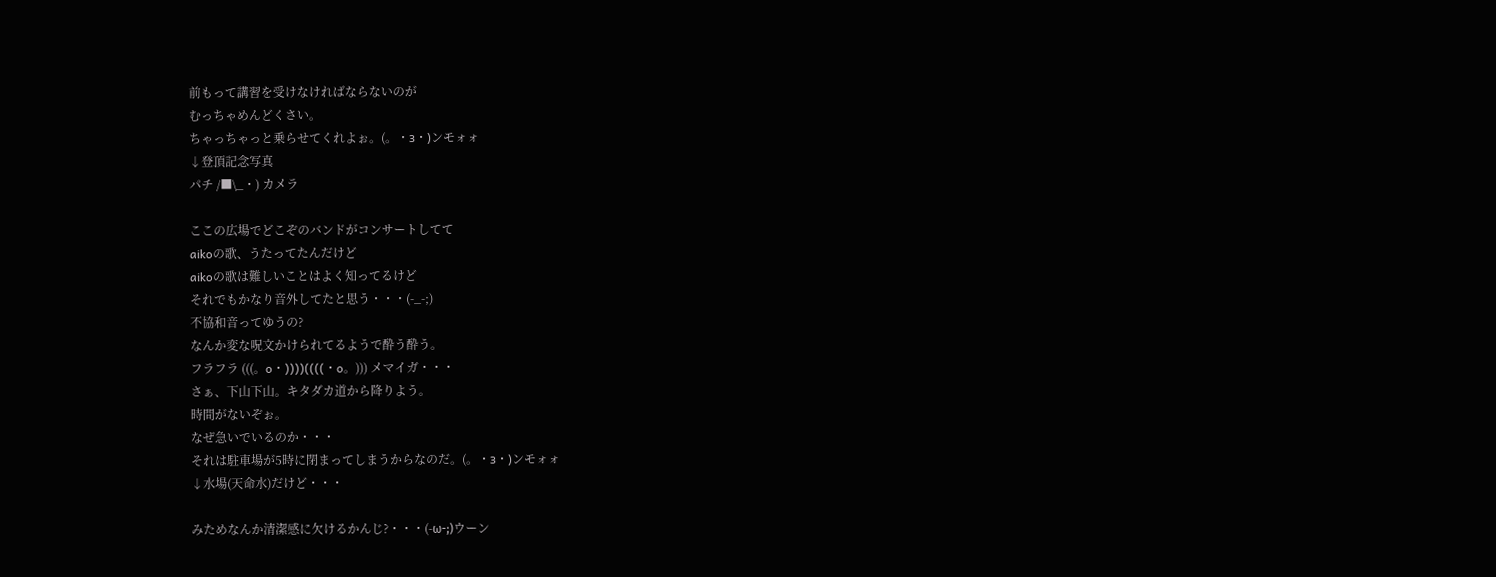前もって講習を受けなければならないのが
むっちゃめんどくさい。
ちゃっちゃっと乗らせてくれよぉ。(。・з・)ンモォォ
↓登頂記念写真
パチ /■\_・) カメラ

ここの広場でどこぞのバンドがコンサートしてて
aikoの歌、うたってたんだけど
aikoの歌は難しいことはよく知ってるけど
それでもかなり音外してたと思う・・・(-_-;)
不協和音ってゆうの?
なんか変な呪文かけられてるようで酔う酔う。
フラフラ (((。o・))))((((・o。))) メマイガ・・・
さぁ、下山下山。キタダカ道から降りよう。
時間がないぞぉ。
なぜ急いでいるのか・・・
それは駐車場が5時に閉まってしまうからなのだ。(。・з・)ンモォォ
↓水場(天命水)だけど・・・

みためなんか清潔感に欠けるかんじ?・・・(-ω-;)ウーン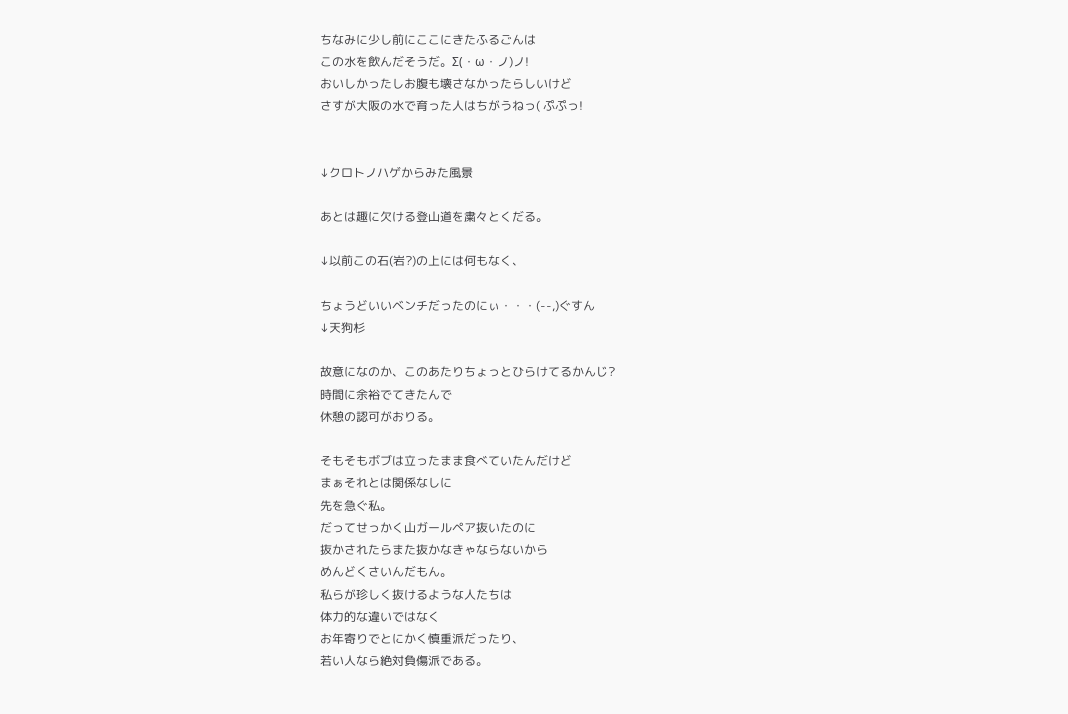ちなみに少し前にここにきたふるごんは
この水を飲んだそうだ。Σ(・ω・ノ)ノ!
おいしかったしお腹も壊さなかったらしいけど
さすが大阪の水で育った人はちがうねっ( ぷぷっ!


↓クロトノハゲからみた風景

あとは趣に欠ける登山道を粛々とくだる。

↓以前この石(岩?)の上には何もなく、

ちょうどいいベンチだったのにぃ・・・(--,)ぐすん
↓天狗杉

故意になのか、このあたりちょっとひらけてるかんじ?
時間に余裕でてきたんで
休憩の認可がおりる。

そもそもボブは立ったまま食べていたんだけど
まぁそれとは関係なしに
先を急ぐ私。
だってせっかく山ガールペア抜いたのに
抜かされたらまた抜かなきゃならないから
めんどくさいんだもん。
私らが珍しく抜けるような人たちは
体力的な違いではなく
お年寄りでとにかく慎重派だったり、
若い人なら絶対負傷派である。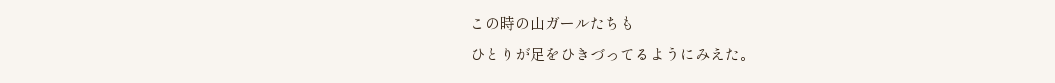この時の山ガールたちも
ひとりが足をひきづってるようにみえた。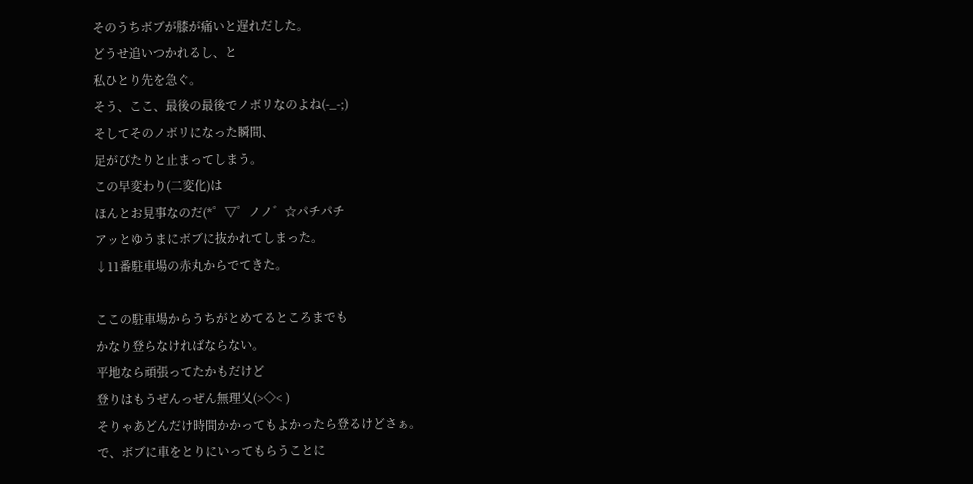そのうちボブが膝が痛いと遅れだした。
どうせ追いつかれるし、と
私ひとり先を急ぐ。
そう、ここ、最後の最後でノボリなのよね(-_-;)
そしてそのノボリになった瞬間、
足がぴたりと止まってしまう。
この早変わり(二変化)は
ほんとお見事なのだ(*゜▽゜ノノ゛☆パチパチ
アッとゆうまにボブに抜かれてしまった。
↓11番駐車場の赤丸からでてきた。

ここの駐車場からうちがとめてるところまでも
かなり登らなければならない。
平地なら頑張ってたかもだけど
登りはもうぜんっぜん無理乂(>◇< )
そりゃあどんだけ時間かかってもよかったら登るけどさぁ。
で、ボブに車をとりにいってもらうことに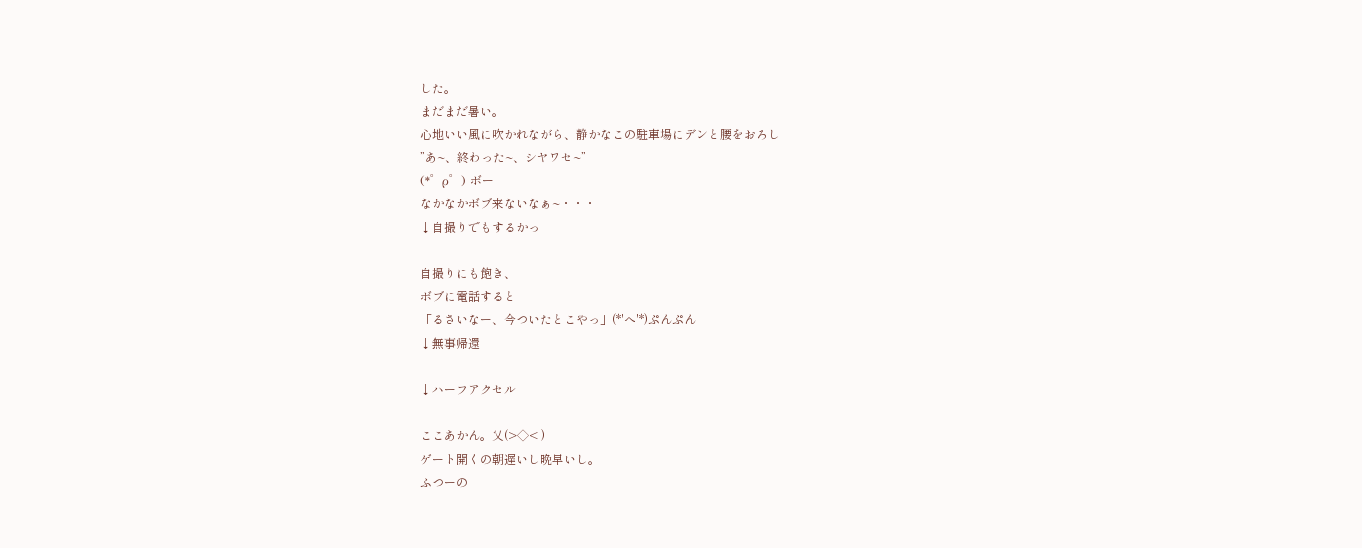した。
まだまだ暑い。
心地いい風に吹かれながら、静かなこの駐車場にデンと腰をおろし
”あ~、終わった~、シヤワセ~”
(*゜ρ゜) ボー
なかなかボブ来ないなぁ~・・・
↓自撮りでもするかっ

自撮りにも飽き、
ボブに電話すると
「るさいなー、今ついたとこやっ」(*'へ'*)ぷんぷん
↓無事帰還

↓ハーフアクセル

ここあかん。乂(>◇< )
ゲート開くの朝遅いし晩早いし。
ふつーの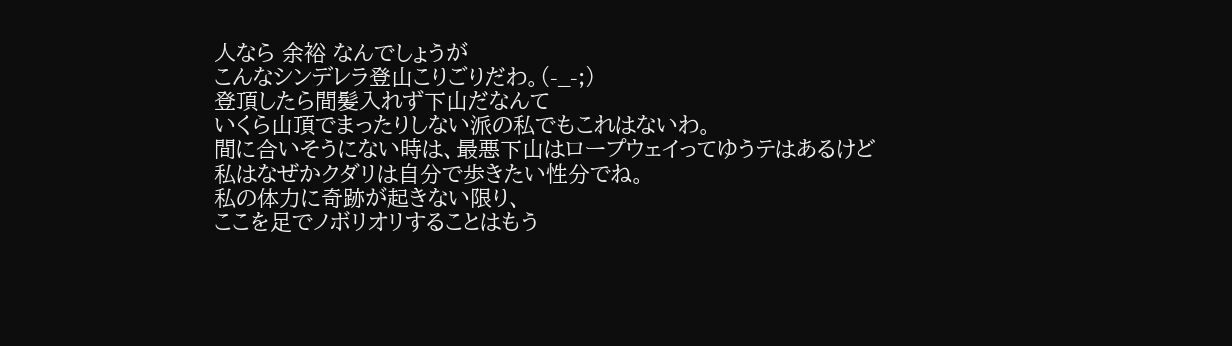人なら 余裕 なんでしょうが
こんなシンデレラ登山こりごりだわ。(-_-;)
登頂したら間髪入れず下山だなんて
いくら山頂でまったりしない派の私でもこれはないわ。
間に合いそうにない時は、最悪下山はロープウェイってゆうテはあるけど
私はなぜかクダリは自分で歩きたい性分でね。
私の体力に奇跡が起きない限り、
ここを足でノボリオリすることはもう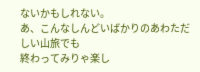ないかもしれない。
あ、こんなしんどいばかりのあわただしい山旅でも
終わってみりゃ楽し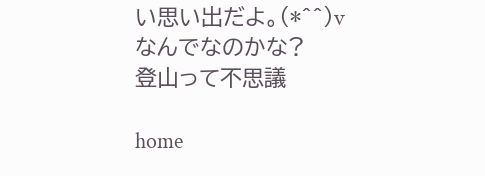い思い出だよ。(*^^)v
なんでなのかな?
登山って不思議

home